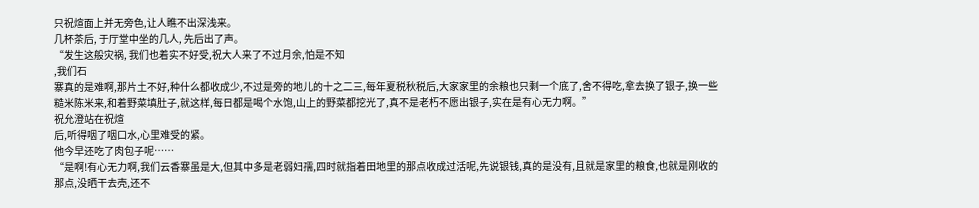只祝煊面上并无旁色,让人瞧不出深浅来。
几杯茶后, 于厅堂中坐的几人, 先后出了声。
“发生这般灾祸, 我们也着实不好受,祝大人来了不过月余,怕是不知
,我们石
寨真的是难啊,那片土不好,种什么都收成少,不过是旁的地儿的十之二三,每年夏税秋税后,大家家里的余粮也只剩一个底了,舍不得吃,拿去换了银子,换一些糙米陈米来,和着野菜填肚子,就这样,每日都是喝个水饱,山上的野菜都挖光了,真不是老朽不愿出银子,实在是有心无力啊。”
祝允澄站在祝煊
后,听得咽了咽口水,心里难受的紧。
他今早还吃了肉包子呢……
“是啊!有心无力啊,我们云香寨虽是大,但其中多是老弱妇孺,四时就指着田地里的那点收成过活呢,先说银钱,真的是没有,且就是家里的粮食,也就是刚收的那点,没晒干去壳,还不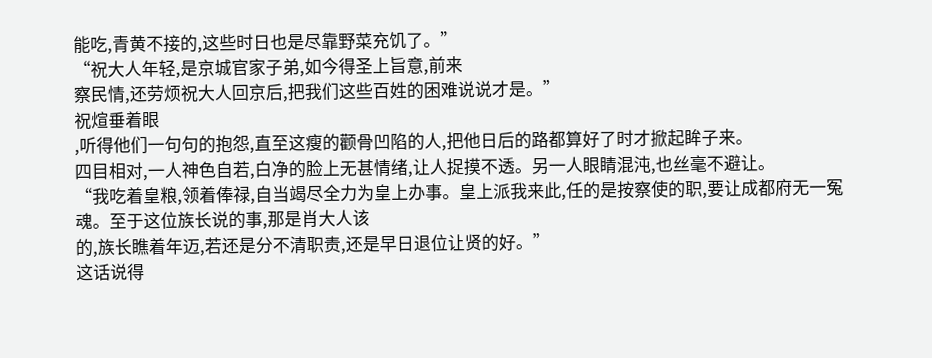能吃,青黄不接的,这些时日也是尽靠野菜充饥了。”
“祝大人年轻,是京城官家子弟,如今得圣上旨意,前来
察民情,还劳烦祝大人回京后,把我们这些百姓的困难说说才是。”
祝煊垂着眼
,听得他们一句句的抱怨,直至这瘦的颧骨凹陷的人,把他日后的路都算好了时才掀起眸子来。
四目相对,一人神色自若,白净的脸上无甚情绪,让人捉摸不透。另一人眼睛混沌,也丝毫不避让。
“我吃着皇粮,领着俸禄,自当竭尽全力为皇上办事。皇上派我来此,任的是按察使的职,要让成都府无一冤魂。至于这位族长说的事,那是肖大人该
的,族长瞧着年迈,若还是分不清职责,还是早日退位让贤的好。”
这话说得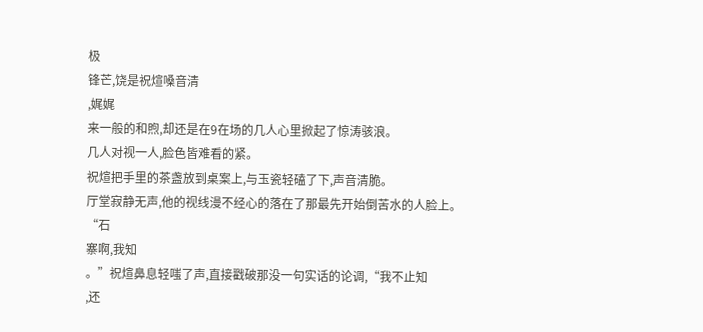极
锋芒,饶是祝煊嗓音清
,娓娓
来一般的和煦,却还是在9在场的几人心里掀起了惊涛骇浪。
几人对视一人,脸色皆难看的紧。
祝煊把手里的茶盏放到桌案上,与玉瓷轻磕了下,声音清脆。
厅堂寂静无声,他的视线漫不经心的落在了那最先开始倒苦水的人脸上。
“石
寨啊,我知
。”祝煊鼻息轻嗤了声,直接戳破那没一句实话的论调,“我不止知
,还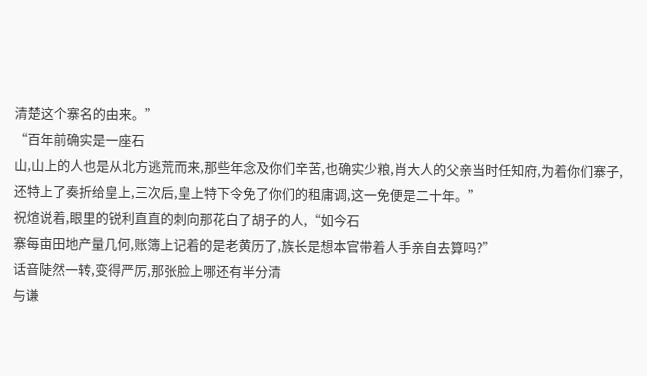清楚这个寨名的由来。”
“百年前确实是一座石
山,山上的人也是从北方逃荒而来,那些年念及你们辛苦,也确实少粮,肖大人的父亲当时任知府,为着你们寨子,还特上了奏折给皇上,三次后,皇上特下令免了你们的租庸调,这一免便是二十年。”
祝煊说着,眼里的锐利直直的刺向那花白了胡子的人,“如今石
寨每亩田地产量几何,账簿上记着的是老黄历了,族长是想本官带着人手亲自去算吗?”
话音陡然一转,变得严厉,那张脸上哪还有半分清
与谦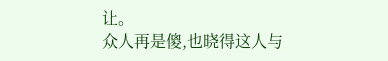让。
众人再是傻,也晓得这人与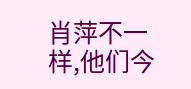肖萍不一样,他们今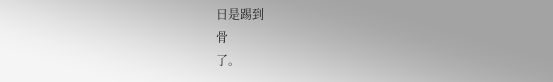日是踢到
骨
了。